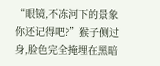“眼镜,不冻河下的景象你还记得吧?”猴子侧过身,脸色完全掩埋在黑暗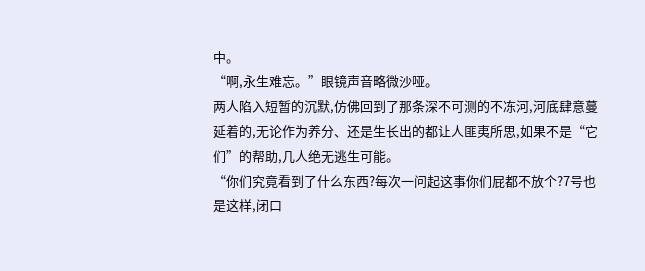中。
“啊,永生难忘。”眼镜声音略微沙哑。
两人陷入短暂的沉默,仿佛回到了那条深不可测的不冻河,河底肆意蔓延着的,无论作为养分、还是生长出的都让人匪夷所思,如果不是“它们”的帮助,几人绝无逃生可能。
“你们究竟看到了什么东西?每次一问起这事你们屁都不放个?7号也是这样,闭口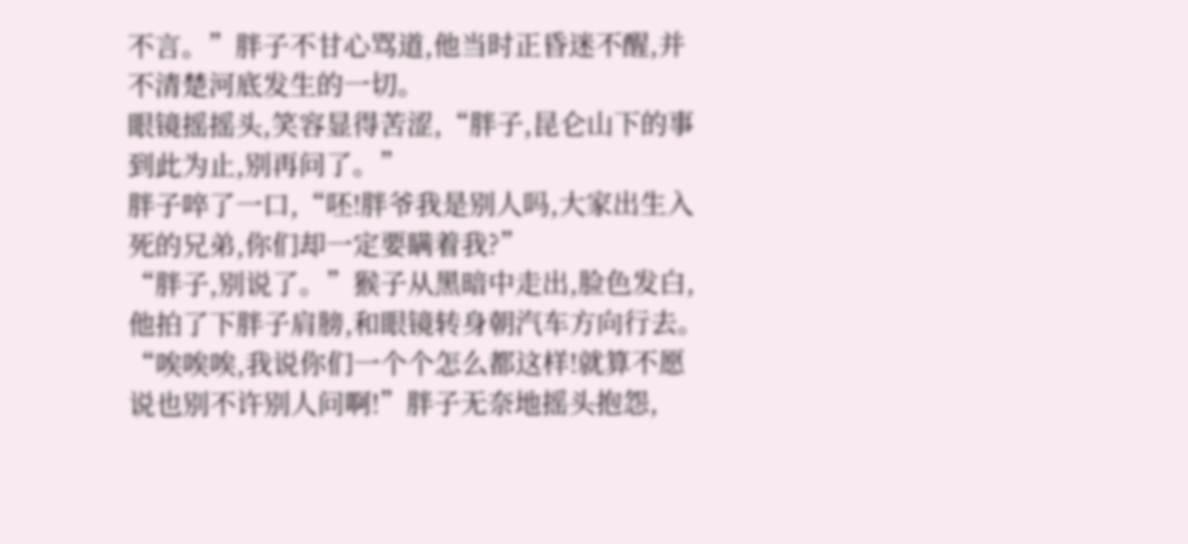不言。”胖子不甘心骂道,他当时正昏迷不醒,并不清楚河底发生的一切。
眼镜摇摇头,笑容显得苦涩,“胖子,昆仑山下的事到此为止,别再问了。”
胖子啐了一口,“呸!胖爷我是别人吗,大家出生入死的兄弟,你们却一定要瞒着我?”
“胖子,别说了。”猴子从黑暗中走出,脸色发白,他拍了下胖子肩膀,和眼镜转身朝汽车方向行去。
“唉唉唉,我说你们一个个怎么都这样!就算不愿说也别不许别人问啊!”胖子无奈地摇头抱怨,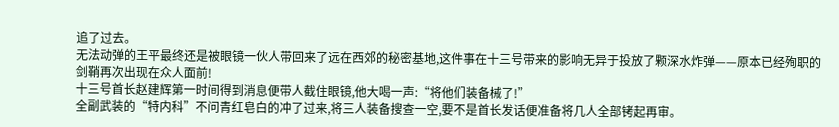追了过去。
无法动弹的王平最终还是被眼镜一伙人带回来了远在西郊的秘密基地,这件事在十三号带来的影响无异于投放了颗深水炸弹——原本已经殉职的剑鞘再次出现在众人面前!
十三号首长赵建辉第一时间得到消息便带人截住眼镜,他大喝一声:“将他们装备械了!”
全副武装的“特内科”不问青红皂白的冲了过来,将三人装备搜查一空,要不是首长发话便准备将几人全部铐起再审。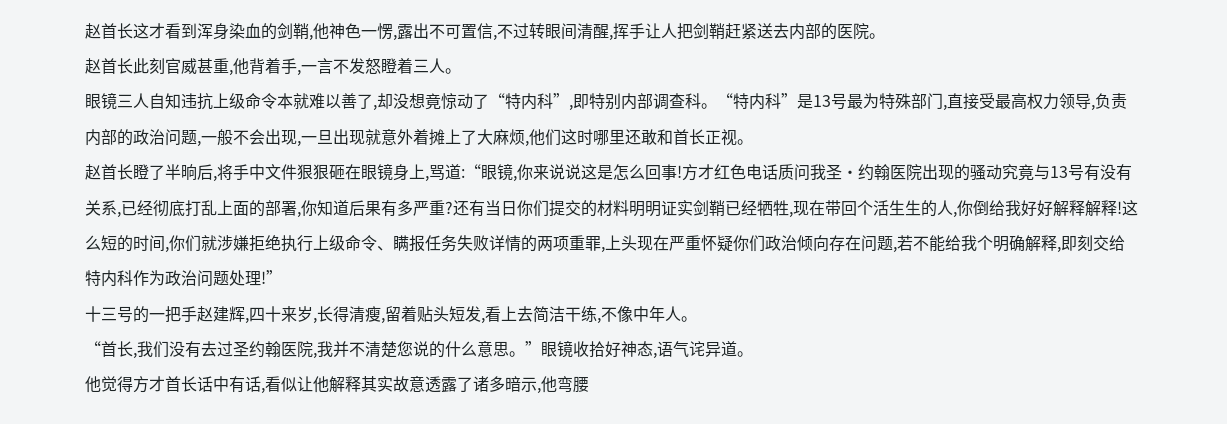赵首长这才看到浑身染血的剑鞘,他神色一愣,露出不可置信,不过转眼间清醒,挥手让人把剑鞘赶紧送去内部的医院。
赵首长此刻官威甚重,他背着手,一言不发怒瞪着三人。
眼镜三人自知违抗上级命令本就难以善了,却没想竟惊动了“特内科”,即特别内部调查科。“特内科”是13号最为特殊部门,直接受最高权力领导,负责内部的政治问题,一般不会出现,一旦出现就意外着摊上了大麻烦,他们这时哪里还敢和首长正视。
赵首长瞪了半晌后,将手中文件狠狠砸在眼镜身上,骂道:“眼镜,你来说说这是怎么回事!方才红色电话质问我圣·约翰医院出现的骚动究竟与13号有没有关系,已经彻底打乱上面的部署,你知道后果有多严重?还有当日你们提交的材料明明证实剑鞘已经牺牲,现在带回个活生生的人,你倒给我好好解释解释!这么短的时间,你们就涉嫌拒绝执行上级命令、瞒报任务失败详情的两项重罪,上头现在严重怀疑你们政治倾向存在问题,若不能给我个明确解释,即刻交给特内科作为政治问题处理!”
十三号的一把手赵建辉,四十来岁,长得清瘦,留着贴头短发,看上去简洁干练,不像中年人。
“首长,我们没有去过圣约翰医院,我并不清楚您说的什么意思。”眼镜收拾好神态,语气诧异道。
他觉得方才首长话中有话,看似让他解释其实故意透露了诸多暗示,他弯腰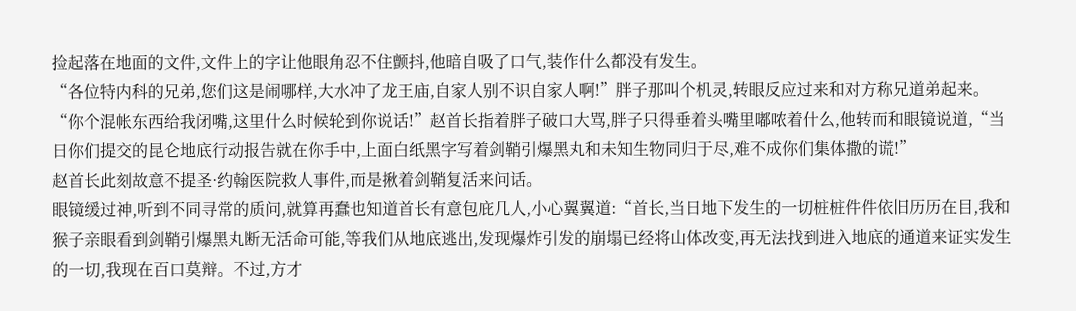捡起落在地面的文件,文件上的字让他眼角忍不住颤抖,他暗自吸了口气,装作什么都没有发生。
“各位特内科的兄弟,您们这是闹哪样,大水冲了龙王庙,自家人别不识自家人啊!”胖子那叫个机灵,转眼反应过来和对方称兄道弟起来。
“你个混帐东西给我闭嘴,这里什么时候轮到你说话!”赵首长指着胖子破口大骂,胖子只得垂着头嘴里嘟哝着什么,他转而和眼镜说道,“当日你们提交的昆仑地底行动报告就在你手中,上面白纸黑字写着剑鞘引爆黑丸和未知生物同归于尽,难不成你们集体撒的谎!”
赵首长此刻故意不提圣·约翰医院救人事件,而是揪着剑鞘复活来问话。
眼镜缓过神,听到不同寻常的质问,就算再蠢也知道首长有意包庇几人,小心翼翼道:“首长,当日地下发生的一切桩桩件件依旧历历在目,我和猴子亲眼看到剑鞘引爆黑丸断无活命可能,等我们从地底逃出,发现爆炸引发的崩塌已经将山体改变,再无法找到进入地底的通道来证实发生的一切,我现在百口莫辩。不过,方才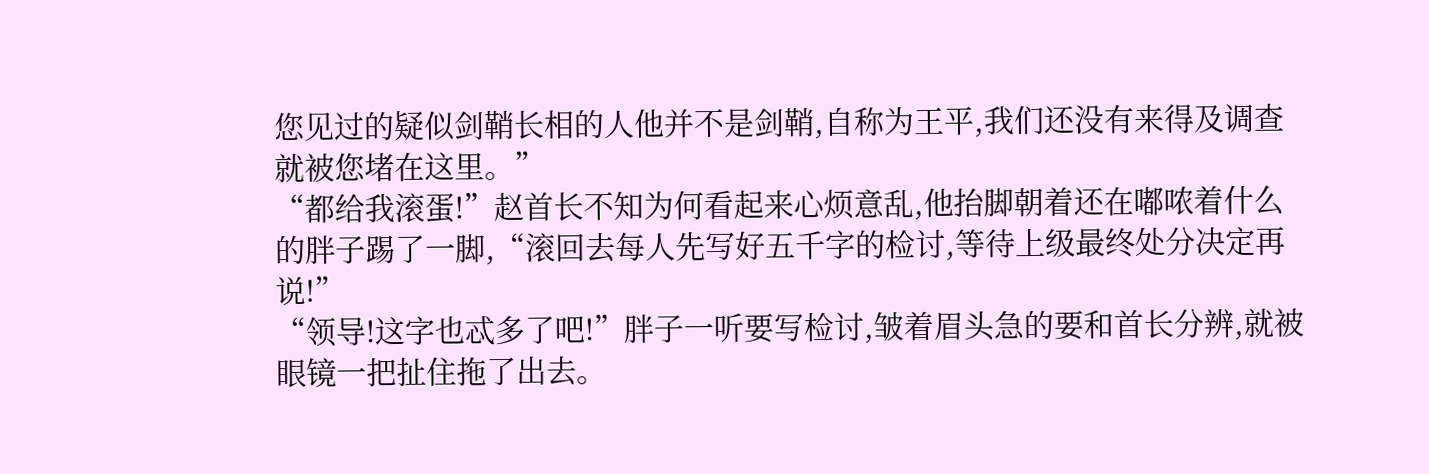您见过的疑似剑鞘长相的人他并不是剑鞘,自称为王平,我们还没有来得及调查就被您堵在这里。”
“都给我滚蛋!”赵首长不知为何看起来心烦意乱,他抬脚朝着还在嘟哝着什么的胖子踢了一脚,“滚回去每人先写好五千字的检讨,等待上级最终处分决定再说!”
“领导!这字也忒多了吧!”胖子一听要写检讨,皱着眉头急的要和首长分辨,就被眼镜一把扯住拖了出去。